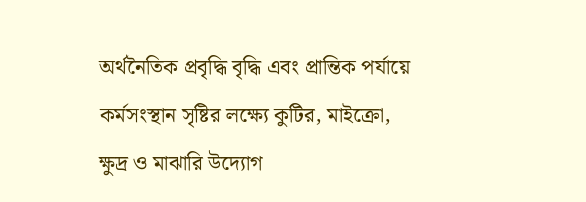অর্থনৈতিক প্রবৃদ্ধি বৃদ্ধি এবং প্রান্তিক পর্যায়ে কর্মসংস্থান সৃষ্টির লক্ষ্যে কুটির, মাইক্রো, ক্ষুদ্র ও মাঝারি উদ্যোগ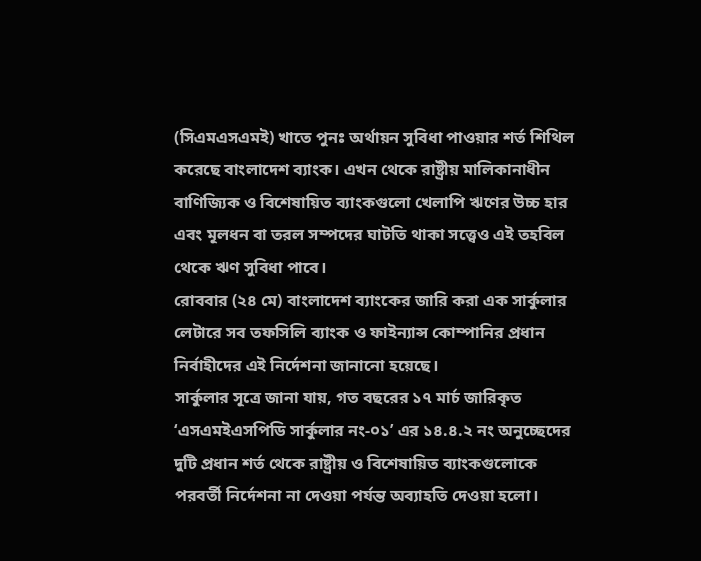(সিএমএসএমই) খাতে পুনঃ অর্থায়ন সুবিধা পাওয়ার শর্ত শিথিল করেছে বাংলাদেশ ব্যাংক। এখন থেকে রাষ্ট্রীয় মালিকানাধীন বাণিজ্যিক ও বিশেষায়িত ব্যাংকগুলো খেলাপি ঋণের উচ্চ হার এবং মূলধন বা তরল সম্পদের ঘাটতি থাকা সত্ত্বেও এই তহবিল থেকে ঋণ সুবিধা পাবে।
রোববার (২৪ মে) বাংলাদেশ ব্যাংকের জারি করা এক সার্কুলার লেটারে সব তফসিলি ব্যাংক ও ফাইন্যান্স কোম্পানির প্রধান নির্বাহীদের এই নির্দেশনা জানানো হয়েছে।
সার্কুলার সূত্রে জানা যায়, গত বছরের ১৭ মার্চ জারিকৃত ‘এসএমইএসপিডি সার্কুলার নং-০১’ এর ১৪.৪.২ নং অনুচ্ছেদের দুটি প্রধান শর্ত থেকে রাষ্ট্রীয় ও বিশেষায়িত ব্যাংকগুলোকে পরবর্তী নির্দেশনা না দেওয়া পর্যন্ত অব্যাহতি দেওয়া হলো।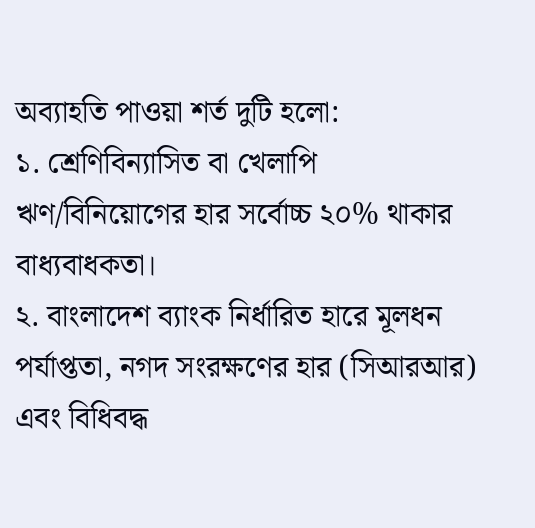অব্যাহতি পাওয়া শর্ত দুটি হলো:
১. শ্রেণিবিন্যাসিত বা খেলাপি ঋণ/বিনিয়োগের হার সর্বোচ্চ ২০% থাকার বাধ্যবাধকতা।
২. বাংলাদেশ ব্যাংক নির্ধারিত হারে মূলধন পর্যাপ্ততা, নগদ সংরক্ষণের হার (সিআরআর) এবং বিধিবদ্ধ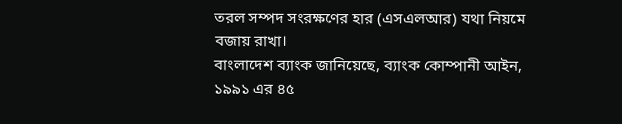তরল সম্পদ সংরক্ষণের হার (এসএলআর) যথা নিয়মে বজায় রাখা।
বাংলাদেশ ব্যাংক জানিয়েছে, ব্যাংক কোম্পানী আইন, ১৯৯১ এর ৪৫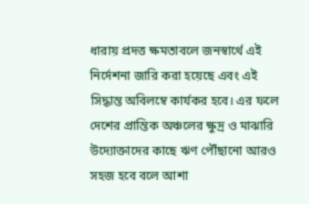ধারায় প্রদত্ত ক্ষমতাবলে জনস্বার্থে এই নির্দেশনা জারি করা হয়েছে এবং এই সিদ্ধান্ত অবিলম্বে কার্যকর হবে। এর ফলে দেশের প্রান্তিক অঞ্চলের ক্ষুদ্র ও মাঝারি উদ্যোক্তাদের কাছে ঋণ পৌঁছানো আরও সহজ হবে বলে আশা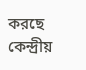করছে কেন্দ্রীয়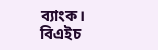ব্যাংক।
বিএইচ